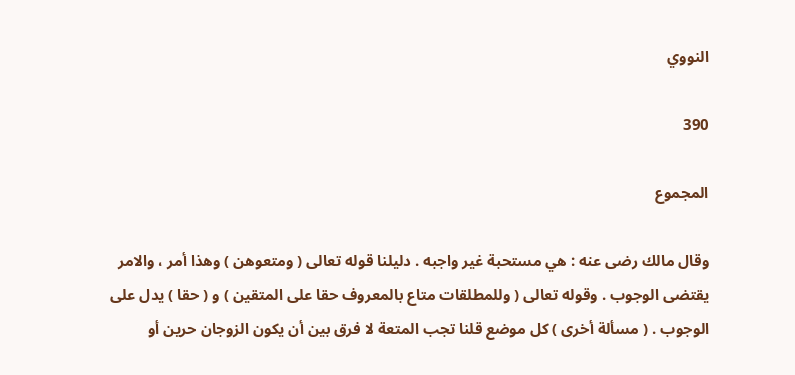النووي

390

المجموع

وقال مالك رضى عنه : هي مستحبة غير واجبه . دليلنا قوله تعالى ( ومتعوهن ) وهذا أمر ، والامر يقتضى الوجوب . وقوله تعالى ( وللمطلقات متاع بالمعروف حقا على المتقين ) و ( حقا ) يدل على الوجوب . ( مسألة أخرى ) كل موضع قلنا تجب المتعة لا فرق بين أن يكون الزوجان حرين أو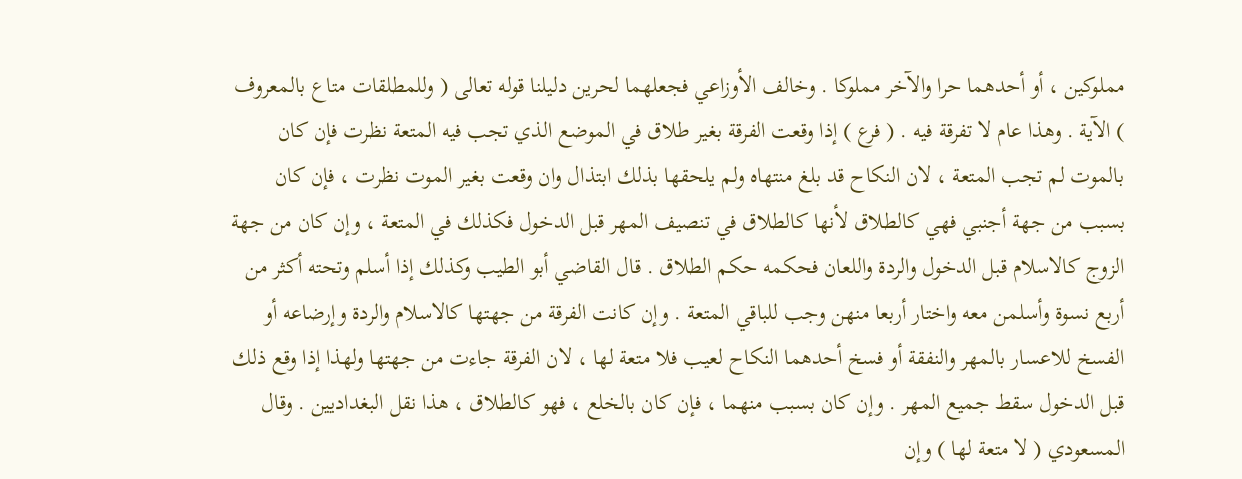مملوكين ، أو أحدهما حرا والآخر مملوكا . وخالف الأوزاعي فجعلهما لحرين دليلنا قوله تعالى ( وللمطلقات متاع بالمعروف ) الآية . وهذا عام لا تفرقة فيه . ( فرع ) إذا وقعت الفرقة بغير طلاق في الموضع الذي تجب فيه المتعة نظرت فإن كان بالموت لم تجب المتعة ، لان النكاح قد بلغ منتهاه ولم يلحقها بذلك ابتذال وان وقعت بغير الموت نظرت ، فإن كان بسبب من جهة أجنبي فهي كالطلاق لأنها كالطلاق في تنصيف المهر قبل الدخول فكذلك في المتعة ، وإن كان من جهة الزوج كالاسلام قبل الدخول والردة واللعان فحكمه حكم الطلاق . قال القاضي أبو الطيب وكذلك إذا أسلم وتحته أكثر من أربع نسوة وأسلمن معه واختار أربعا منهن وجب للباقي المتعة . وإن كانت الفرقة من جهتها كالاسلام والردة وإرضاعه أو الفسخ للاعسار بالمهر والنفقة أو فسخ أحدهما النكاح لعيب فلا متعة لها ، لان الفرقة جاءت من جهتها ولهذا إذا وقع ذلك قبل الدخول سقط جميع المهر . وإن كان بسبب منهما ، فإن كان بالخلع ، فهو كالطلاق ، هذا نقل البغداديين . وقال المسعودي ( لا متعة لها ) وإن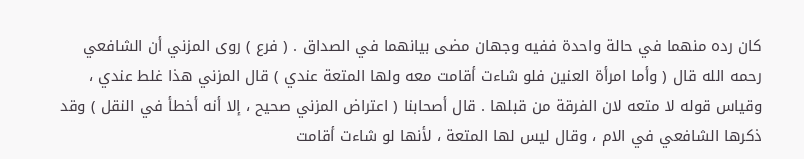كان رده منهما في حالة واحدة ففيه وجهان مضى بيانهما في الصداق . ( فرع ) روى المزني أن الشافعي رحمه الله قال ( وأما امرأة العنين فلو شاءت أقامت معه ولها المتعة عندي ) قال المزني هذا غلط عندي ، وقياس قوله لا متعه لان الفرقة من قبلها . قال أصحابنا ( اعتراض المزني صحيح ، إلا أنه أخطأ في النقل ) وقد ذكرها الشافعي في الام ، وقال ليس لها المتعة ، لأنها لو شاءت أقامت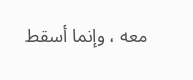معه ، وإنما أسقط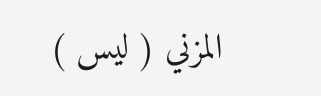المزني ( ليس )